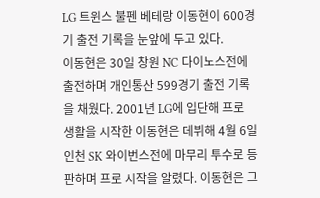LG 트윈스 불펜 베테랑 이동현이 600경기 출전 기록을 눈앞에 두고 있다.
이동현은 30일 창원 NC 다이노스전에 출전하며 개인통산 599경기 출전 기록을 채웠다. 2001년 LG에 입단해 프로 생활을 시작한 이동현은 데뷔해 4월 6일 인천 SK 와이번스전에 마무리 투수로 등판하며 프로 시작을 알렸다. 이동현은 그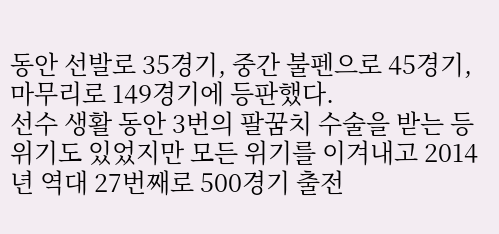동안 선발로 35경기, 중간 불펜으로 45경기, 마무리로 149경기에 등판했다.
선수 생활 동안 3번의 팔꿈치 수술을 받는 등 위기도 있었지만 모든 위기를 이겨내고 2014년 역대 27번째로 500경기 출전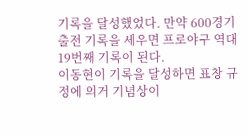기록을 달성했었다. 만약 600경기 출전 기록을 세우면 프로야구 역대 19번째 기록이 된다.
이동현이 기록을 달성하면 표창 규정에 의거 기념상이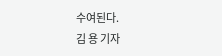수여된다.
김 용 기자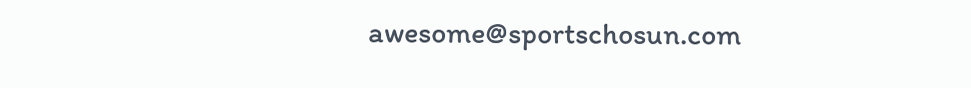awesome@sportschosun.com